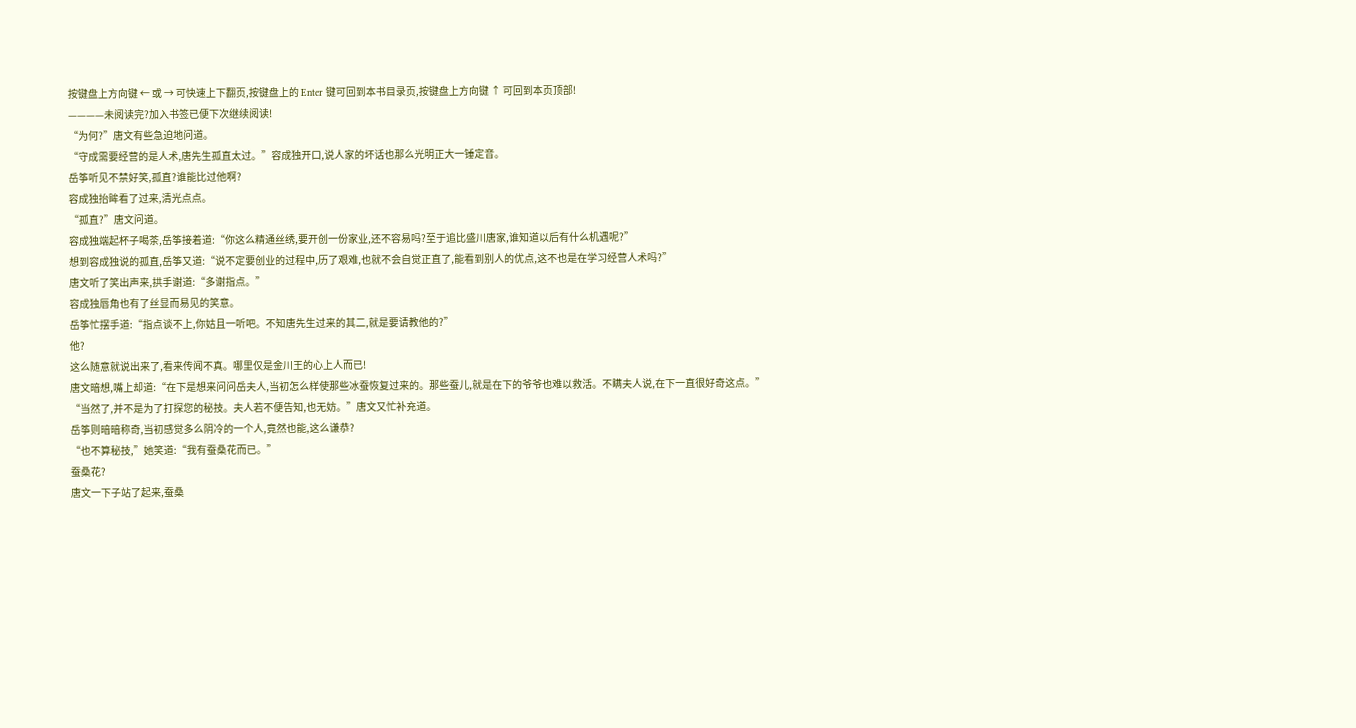按键盘上方向键 ← 或 → 可快速上下翻页,按键盘上的 Enter 键可回到本书目录页,按键盘上方向键 ↑ 可回到本页顶部!
————未阅读完?加入书签已便下次继续阅读!
“为何?”唐文有些急迫地问道。
“守成需要经营的是人术,唐先生孤直太过。”容成独开口,说人家的坏话也那么光明正大一锤定音。
岳筝听见不禁好笑,孤直?谁能比过他啊?
容成独抬眸看了过来,清光点点。
“孤直?”唐文问道。
容成独端起杯子喝茶,岳筝接着道:“你这么精通丝绣,要开创一份家业,还不容易吗?至于追比盛川唐家,谁知道以后有什么机遇呢?”
想到容成独说的孤直,岳筝又道:“说不定要创业的过程中,历了艰难,也就不会自觉正直了,能看到别人的优点,这不也是在学习经营人术吗?”
唐文听了笑出声来,拱手谢道:“多谢指点。”
容成独唇角也有了丝显而易见的笑意。
岳筝忙摆手道:“指点谈不上,你姑且一听吧。不知唐先生过来的其二,就是要请教他的?”
他?
这么随意就说出来了,看来传闻不真。哪里仅是金川王的心上人而已!
唐文暗想,嘴上却道:“在下是想来问问岳夫人,当初怎么样使那些冰蚕恢复过来的。那些蚕儿,就是在下的爷爷也难以救活。不瞒夫人说,在下一直很好奇这点。”
“当然了,并不是为了打探您的秘技。夫人若不便告知,也无妨。”唐文又忙补充道。
岳筝则暗暗称奇,当初感觉多么阴冷的一个人,竟然也能,这么谦恭?
“也不算秘技,”她笑道:“我有蚕桑花而已。”
蚕桑花?
唐文一下子站了起来,蚕桑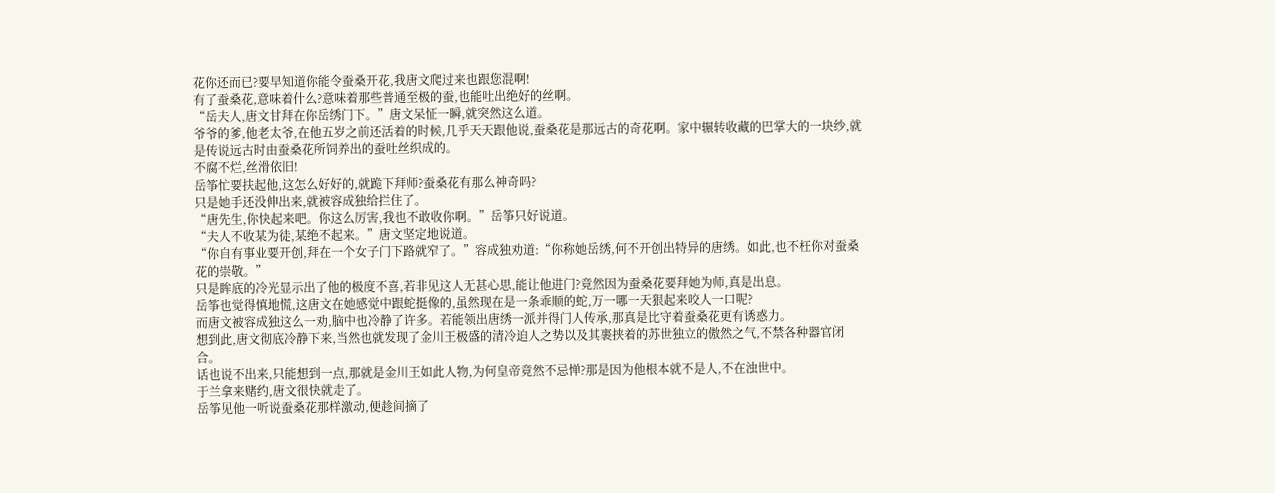花你还而已?要早知道你能令蚕桑开花,我唐文爬过来也跟您混啊!
有了蚕桑花,意味着什么?意味着那些普通至极的蚕,也能吐出绝好的丝啊。
“岳夫人,唐文甘拜在你岳绣门下。”唐文呆怔一瞬,就突然这么道。
爷爷的爹,他老太爷,在他五岁之前还活着的时候,几乎天天跟他说,蚕桑花是那远古的奇花啊。家中辗转收藏的巴掌大的一块纱,就是传说远古时由蚕桑花所饲养出的蚕吐丝织成的。
不腐不烂,丝滑依旧!
岳筝忙要扶起他,这怎么好好的,就跪下拜师?蚕桑花有那么神奇吗?
只是她手还没伸出来,就被容成独给拦住了。
“唐先生,你快起来吧。你这么厉害,我也不敢收你啊。”岳筝只好说道。
“夫人不收某为徒,某绝不起来。”唐文坚定地说道。
“你自有事业要开创,拜在一个女子门下路就窄了。”容成独劝道:“你称她岳绣,何不开创出特异的唐绣。如此,也不枉你对蚕桑花的崇敬。”
只是眸底的冷光显示出了他的极度不喜,若非见这人无甚心思,能让他进门?竟然因为蚕桑花要拜她为师,真是出息。
岳筝也觉得慎地慌,这唐文在她感觉中跟蛇挺像的,虽然现在是一条乖顺的蛇,万一哪一天狠起来咬人一口呢?
而唐文被容成独这么一劝,脑中也冷静了许多。若能领出唐绣一派并得门人传承,那真是比守着蚕桑花更有诱惑力。
想到此,唐文彻底冷静下来,当然也就发现了金川王极盛的清冷迫人之势以及其裹挟着的苏世独立的傲然之气,不禁各种器官闭合。
话也说不出来,只能想到一点,那就是金川王如此人物,为何皇帝竟然不忌惮?那是因为他根本就不是人,不在浊世中。
于兰拿来赌约,唐文很快就走了。
岳筝见他一听说蚕桑花那样激动,便趁间摘了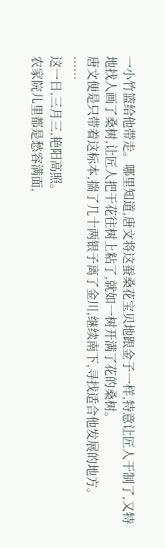一小竹篮给他带走。哪里知道,唐文将这蚕桑花宝贝地跟金子一样,特意让匠人干制了,又特地找人画了桑树,让匠人把干花往树上粘了,就如一树开满了花的桑树。
唐文便是只带着这标本,揣了几十两银子离了金川,继续南下,寻找适合他发展的地方。
……
这一日,三月三,艳阳高照。
农家院儿里都是愁容满面,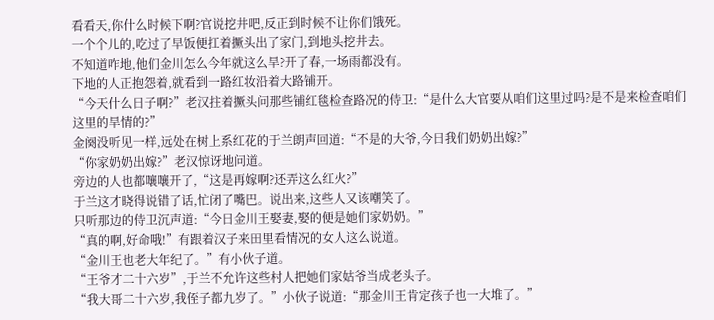看看天,你什么时候下啊?官说挖井吧,反正到时候不让你们饿死。
一个个儿的,吃过了早饭便扛着撅头出了家门,到地头挖井去。
不知道咋地,他们金川怎么今年就这么旱?开了春,一场雨都没有。
下地的人正抱怨着,就看到一路红妆沿着大路铺开。
“今天什么日子啊?”老汉拄着撅头问那些铺红毯检查路况的侍卫:“是什么大官要从咱们这里过吗?是不是来检查咱们这里的旱情的?”
金阕没听见一样,远处在树上系红花的于兰朗声回道:“不是的大爷,今日我们奶奶出嫁?”
“你家奶奶出嫁?”老汉惊讶地问道。
旁边的人也都嚷嚷开了,“这是再嫁啊?还弄这么红火?”
于兰这才晓得说错了话,忙闭了嘴巴。说出来,这些人又该嘲笑了。
只听那边的侍卫沉声道:“今日金川王娶妻,娶的便是她们家奶奶。”
“真的啊,好命哦!”有跟着汉子来田里看情况的女人这么说道。
“金川王也老大年纪了。”有小伙子道。
“王爷才二十六岁”,于兰不允许这些村人把她们家姑爷当成老头子。
“我大哥二十六岁,我侄子都九岁了。”小伙子说道:“那金川王肯定孩子也一大堆了。”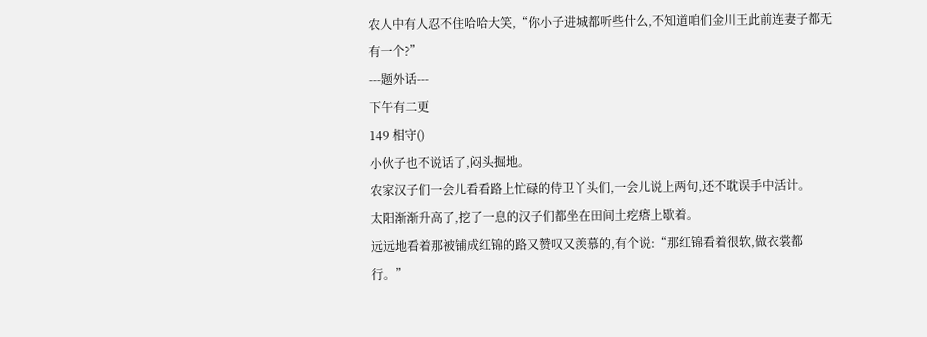农人中有人忍不住哈哈大笑,“你小子进城都听些什么,不知道咱们金川王此前连妻子都无有一个?”
---题外话---
下午有二更
149 相守()
小伙子也不说话了,闷头掘地。
农家汉子们一会儿看看路上忙碌的侍卫丫头们,一会儿说上两句,还不耽误手中活计。
太阳渐渐升高了,挖了一息的汉子们都坐在田间土疙瘩上歇着。
远远地看着那被铺成红锦的路又赞叹又羡慕的,有个说:“那红锦看着很软,做衣裳都行。”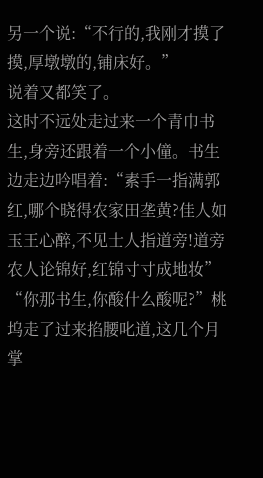另一个说:“不行的,我刚才摸了摸,厚墩墩的,铺床好。”
说着又都笑了。
这时不远处走过来一个青巾书生,身旁还跟着一个小僮。书生边走边吟唱着:“素手一指满郭红,哪个晓得农家田垄黄?佳人如玉王心醉,不见士人指道旁!道旁农人论锦好,红锦寸寸成地妆”
“你那书生,你酸什么酸呢?”桃坞走了过来掐腰叱道,这几个月掌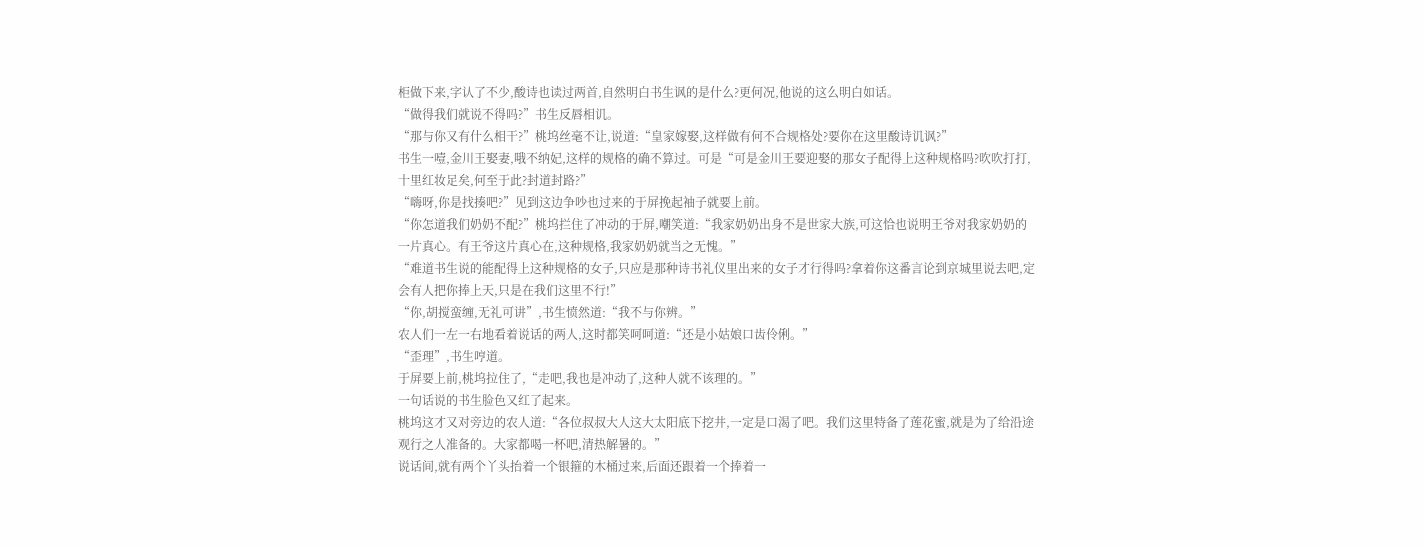柜做下来,字认了不少,酸诗也读过两首,自然明白书生讽的是什么?更何况,他说的这么明白如话。
“做得我们就说不得吗?”书生反唇相讥。
“那与你又有什么相干?”桃坞丝毫不让,说道:“皇家嫁娶,这样做有何不合规格处?要你在这里酸诗讥讽?”
书生一噎,金川王娶妻,哦不纳妃,这样的规格的确不算过。可是“可是金川王要迎娶的那女子配得上这种规格吗?吹吹打打,十里红妆足矣,何至于此?封道封路?”
“嗨呀,你是找揍吧?”见到这边争吵也过来的于屏挽起袖子就要上前。
“你怎道我们奶奶不配?”桃坞拦住了冲动的于屏,嘲笑道:“我家奶奶出身不是世家大族,可这恰也说明王爷对我家奶奶的一片真心。有王爷这片真心在,这种规格,我家奶奶就当之无愧。”
“难道书生说的能配得上这种规格的女子,只应是那种诗书礼仪里出来的女子才行得吗?拿着你这番言论到京城里说去吧,定会有人把你捧上天,只是在我们这里不行!”
“你,胡搅蛮缠,无礼可讲”,书生愤然道:“我不与你辨。”
农人们一左一右地看着说话的两人,这时都笑呵呵道:“还是小姑娘口齿伶俐。”
“歪理”,书生哼道。
于屏要上前,桃坞拉住了,“走吧,我也是冲动了,这种人就不该理的。”
一句话说的书生脸色又红了起来。
桃坞这才又对旁边的农人道:“各位叔叔大人这大太阳底下挖井,一定是口渴了吧。我们这里特备了莲花蜜,就是为了给沿途观行之人准备的。大家都喝一杯吧,清热解暑的。”
说话间,就有两个丫头抬着一个银箍的木桶过来,后面还跟着一个捧着一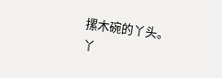摞木碗的丫头。
丫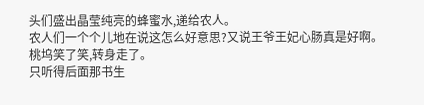头们盛出晶莹纯亮的蜂蜜水,递给农人。
农人们一个个儿地在说这怎么好意思?又说王爷王妃心肠真是好啊。
桃坞笑了笑,转身走了。
只听得后面那书生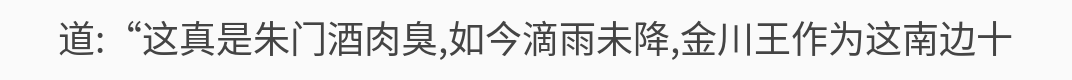道:“这真是朱门酒肉臭,如今滴雨未降,金川王作为这南边十